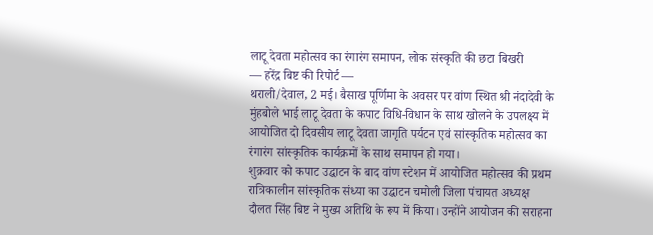लाटू देवता महोत्सव का रंगारंग समापन, लोक संस्कृति की छटा बिखरी
— हरेंद्र बिष्ट की रिपोर्ट —
थराली/देवाल, 2 मई। बैसाख पूर्णिमा के अवसर पर वांण स्थित श्री नंदादेवी के मुंहबोले भाई लाटू देवता के कपाट विधि-विधान के साथ खोलने के उपलक्ष्य में आयोजित दो दिवसीय लाटू देवता जागृति पर्यटन एवं सांस्कृतिक महोत्सव का रंगारंग सांस्कृतिक कार्यक्रमों के साथ समापन हो गया।
शुक्रवार को कपाट उद्घाटन के बाद वांण स्टेशन में आयोजित महोत्सव की प्रथम रात्रिकालीन सांस्कृतिक संध्या का उद्घाटन चमोली जिला पंचायत अध्यक्ष दौलत सिंह बिष्ट ने मुख्य अतिथि के रूप में किया। उन्होंने आयोजन की सराहना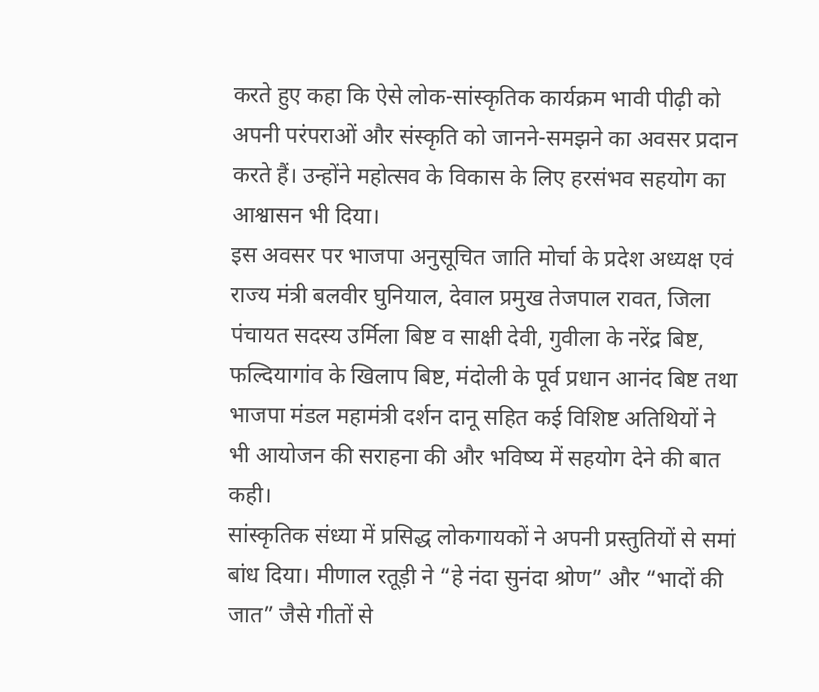करते हुए कहा कि ऐसे लोक-सांस्कृतिक कार्यक्रम भावी पीढ़ी को अपनी परंपराओं और संस्कृति को जानने-समझने का अवसर प्रदान करते हैं। उन्होंने महोत्सव के विकास के लिए हरसंभव सहयोग का आश्वासन भी दिया।
इस अवसर पर भाजपा अनुसूचित जाति मोर्चा के प्रदेश अध्यक्ष एवं राज्य मंत्री बलवीर घुनियाल, देवाल प्रमुख तेजपाल रावत, जिला पंचायत सदस्य उर्मिला बिष्ट व साक्षी देवी, गुवीला के नरेंद्र बिष्ट, फल्दियागांव के खिलाप बिष्ट, मंदोली के पूर्व प्रधान आनंद बिष्ट तथा भाजपा मंडल महामंत्री दर्शन दानू सहित कई विशिष्ट अतिथियों ने भी आयोजन की सराहना की और भविष्य में सहयोग देने की बात कही।
सांस्कृतिक संध्या में प्रसिद्ध लोकगायकों ने अपनी प्रस्तुतियों से समां बांध दिया। मीणाल रतूड़ी ने “हे नंदा सुनंदा श्रोण” और “भादों की जात” जैसे गीतों से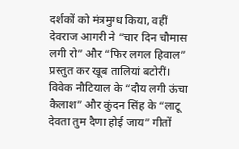दर्शकों को मंत्रमुग्ध किया, वहीं देवराज आगरी ने “चार दिन चौमास लगी रो” और “फिर लगल हिवाल” प्रस्तुत कर खूब तालियां बटोरीं। विवेक नौटियाल के “दौय लगी ऊंचा कैलाश” और कुंदन सिंह के “लाटू देवता तुम दैणा होई जाय” गीतों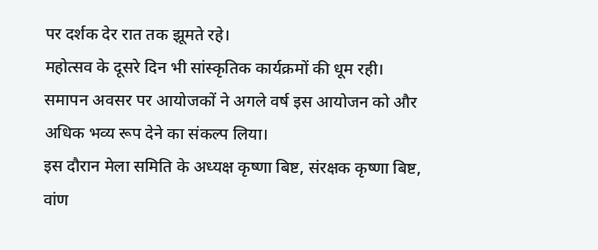पर दर्शक देर रात तक झूमते रहे।
महोत्सव के दूसरे दिन भी सांस्कृतिक कार्यक्रमों की धूम रही। समापन अवसर पर आयोजकों ने अगले वर्ष इस आयोजन को और अधिक भव्य रूप देने का संकल्प लिया।
इस दौरान मेला समिति के अध्यक्ष कृष्णा बिष्ट, संरक्षक कृष्णा बिष्ट, वांण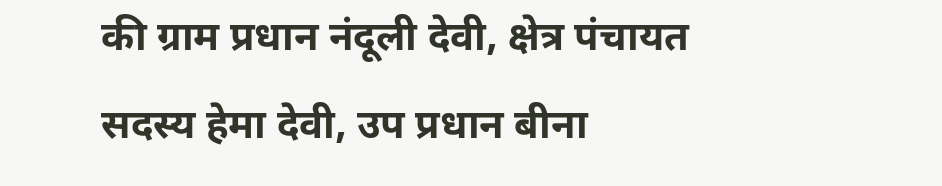की ग्राम प्रधान नंदूली देवी, क्षेत्र पंचायत सदस्य हेमा देवी, उप प्रधान बीना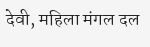देवी, महिला मंगल दल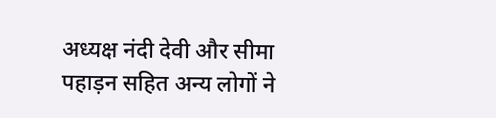अध्यक्ष नंदी देवी और सीमा पहाड़न सहित अन्य लोगों ने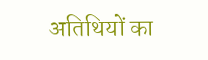अतिथियों का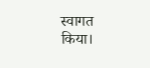स्वागत किया।